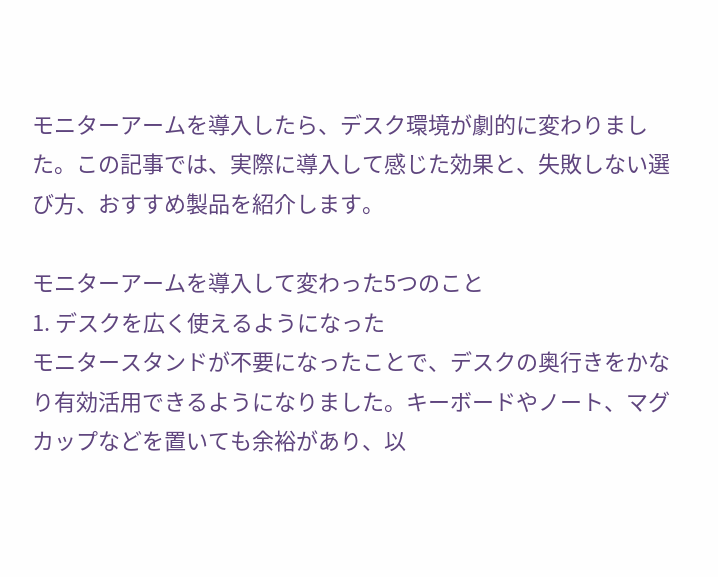モニターアームを導入したら、デスク環境が劇的に変わりました。この記事では、実際に導入して感じた効果と、失敗しない選び方、おすすめ製品を紹介します。

モニターアームを導入して変わった5つのこと
1. デスクを広く使えるようになった
モニタースタンドが不要になったことで、デスクの奥行きをかなり有効活用できるようになりました。キーボードやノート、マグカップなどを置いても余裕があり、以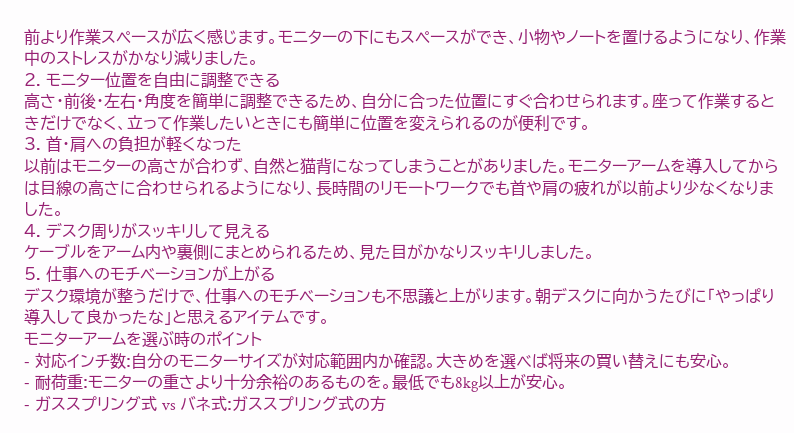前より作業スペースが広く感じます。モニターの下にもスペースができ、小物やノートを置けるようになり、作業中のストレスがかなり減りました。
2. モニター位置を自由に調整できる
高さ・前後・左右・角度を簡単に調整できるため、自分に合った位置にすぐ合わせられます。座って作業するときだけでなく、立って作業したいときにも簡単に位置を変えられるのが便利です。
3. 首・肩への負担が軽くなった
以前はモニターの高さが合わず、自然と猫背になってしまうことがありました。モニターアームを導入してからは目線の高さに合わせられるようになり、長時間のリモートワークでも首や肩の疲れが以前より少なくなりました。
4. デスク周りがスッキリして見える
ケーブルをアーム内や裏側にまとめられるため、見た目がかなりスッキリしました。
5. 仕事へのモチベーションが上がる
デスク環境が整うだけで、仕事へのモチベーションも不思議と上がります。朝デスクに向かうたびに「やっぱり導入して良かったな」と思えるアイテムです。
モニターアームを選ぶ時のポイント
- 対応インチ数:自分のモニターサイズが対応範囲内か確認。大きめを選べば将来の買い替えにも安心。
- 耐荷重:モニターの重さより十分余裕のあるものを。最低でも8kg以上が安心。
- ガススプリング式 vs バネ式:ガススプリング式の方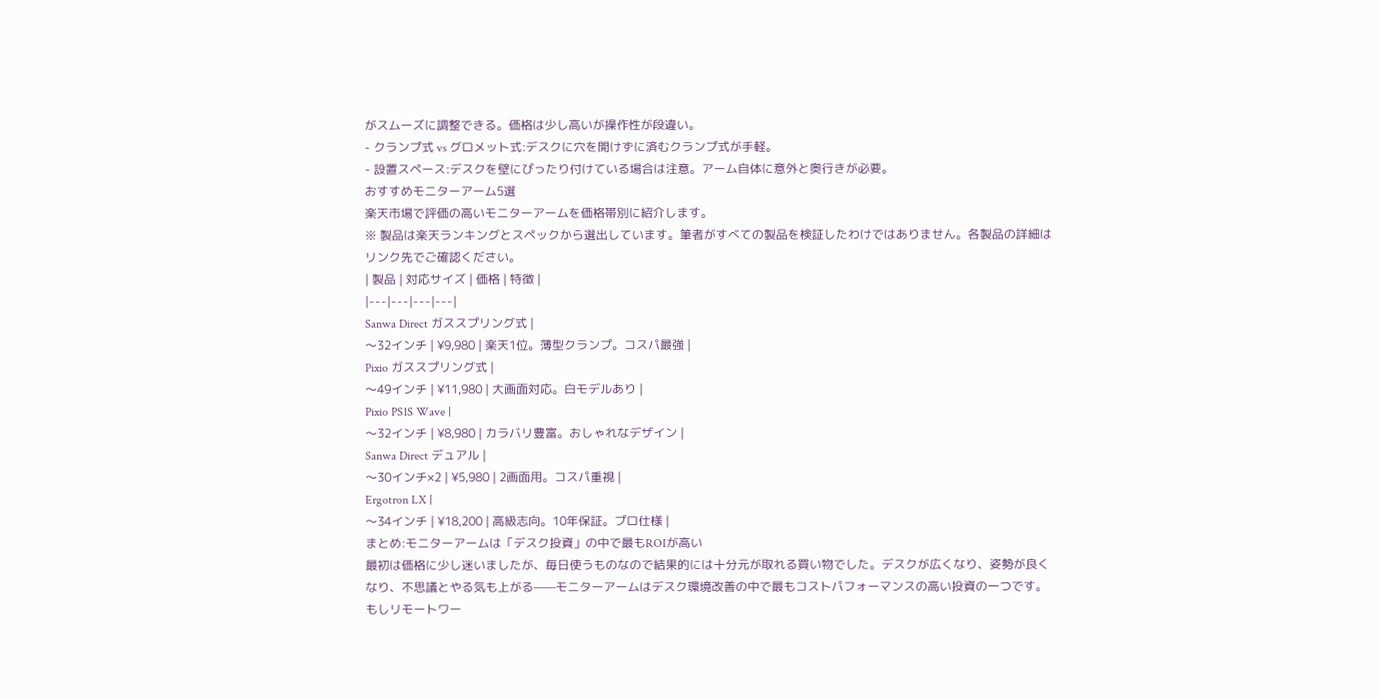がスムーズに調整できる。価格は少し高いが操作性が段違い。
- クランプ式 vs グロメット式:デスクに穴を開けずに済むクランプ式が手軽。
- 設置スペース:デスクを壁にぴったり付けている場合は注意。アーム自体に意外と奥行きが必要。
おすすめモニターアーム5選
楽天市場で評価の高いモニターアームを価格帯別に紹介します。
※ 製品は楽天ランキングとスペックから選出しています。筆者がすべての製品を検証したわけではありません。各製品の詳細はリンク先でご確認ください。
| 製品 | 対応サイズ | 価格 | 特徴 |
|---|---|---|---|
Sanwa Direct ガススプリング式 |
〜32インチ | ¥9,980 | 楽天1位。薄型クランプ。コスパ最強 |
Pixio ガススプリング式 |
〜49インチ | ¥11,980 | 大画面対応。白モデルあり |
Pixio PS1S Wave |
〜32インチ | ¥8,980 | カラバリ豊富。おしゃれなデザイン |
Sanwa Direct デュアル |
〜30インチ×2 | ¥5,980 | 2画面用。コスパ重視 |
Ergotron LX |
〜34インチ | ¥18,200 | 高級志向。10年保証。プロ仕様 |
まとめ:モニターアームは「デスク投資」の中で最もROIが高い
最初は価格に少し迷いましたが、毎日使うものなので結果的には十分元が取れる買い物でした。デスクが広くなり、姿勢が良くなり、不思議とやる気も上がる——モニターアームはデスク環境改善の中で最もコストパフォーマンスの高い投資の一つです。
もしリモートワー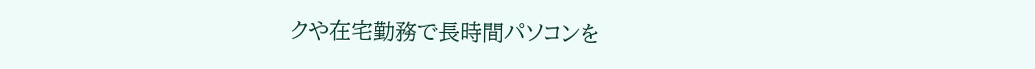クや在宅勤務で長時間パソコンを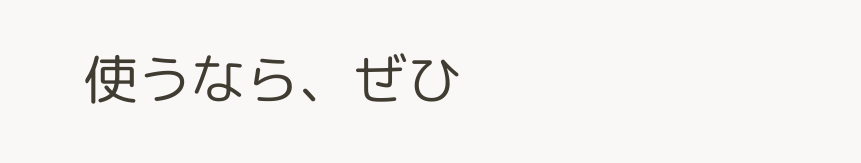使うなら、ぜひ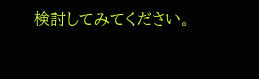検討してみてください。